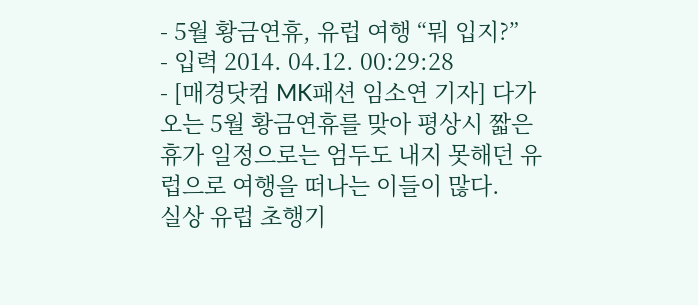- 5월 황금연휴, 유럽 여행 “뭐 입지?”
- 입력 2014. 04.12. 00:29:28
- [매경닷컴 MK패션 임소연 기자] 다가오는 5월 황금연휴를 맞아 평상시 짧은 휴가 일정으로는 엄두도 내지 못해던 유럽으로 여행을 떠나는 이들이 많다.
실상 유럽 초행기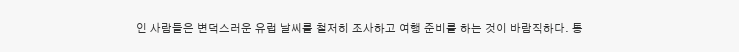인 사람들은 변덕스러운 유럽 날씨를 철저히 조사하고 여행 준비를 하는 것이 바람직하다. 통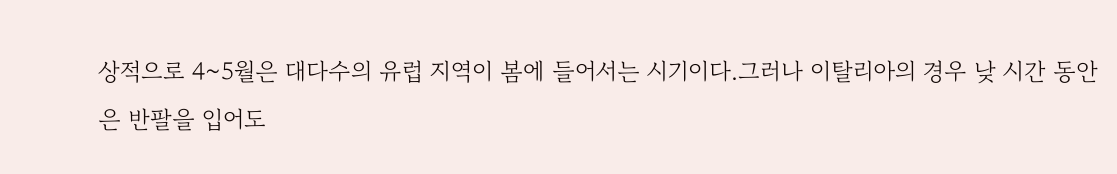상적으로 4~5월은 대다수의 유럽 지역이 봄에 들어서는 시기이다.그러나 이탈리아의 경우 낮 시간 동안은 반팔을 입어도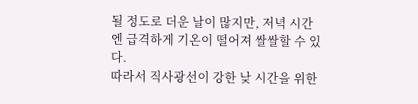될 정도로 더운 날이 많지만, 저녁 시간엔 급격하게 기온이 떨어져 쌀쌀할 수 있다.
따라서 직사광선이 강한 낮 시간을 위한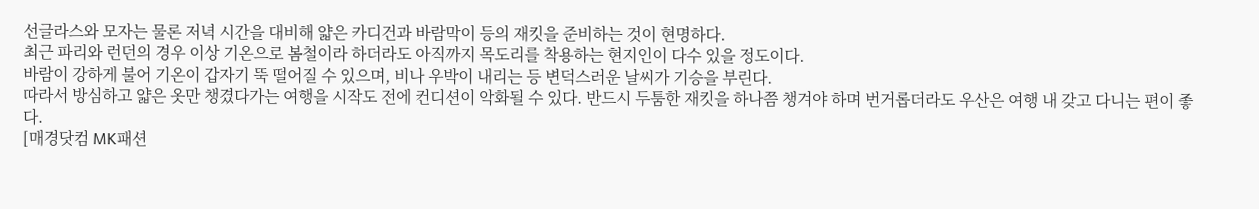선글라스와 모자는 물론 저녁 시간을 대비해 얇은 카디건과 바람막이 등의 재킷을 준비하는 것이 현명하다.
최근 파리와 런던의 경우 이상 기온으로 봄철이라 하더라도 아직까지 목도리를 착용하는 현지인이 다수 있을 정도이다.
바람이 강하게 불어 기온이 갑자기 뚝 떨어질 수 있으며, 비나 우박이 내리는 등 변덕스러운 날씨가 기승을 부린다.
따라서 방심하고 얇은 옷만 챙겼다가는 여행을 시작도 전에 컨디션이 악화될 수 있다. 반드시 두툼한 재킷을 하나쯤 챙겨야 하며 번거롭더라도 우산은 여행 내 갖고 다니는 편이 좋다.
[매경닷컴 MK패션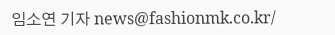임소연 기자 news@fashionmk.co.kr/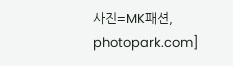사진=MK패션, photopark.com]